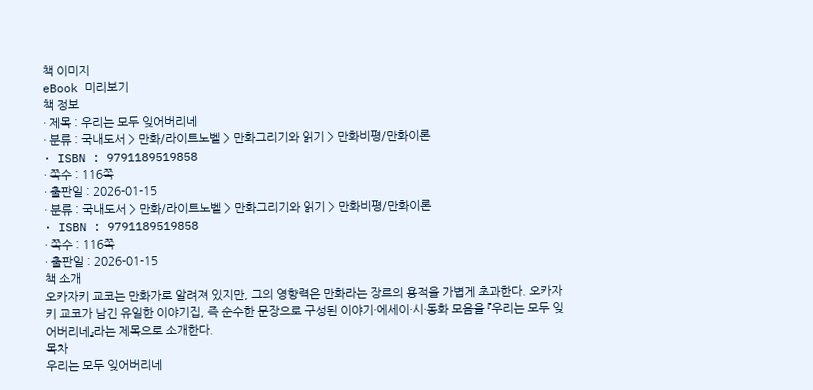책 이미지
eBook 미리보기
책 정보
· 제목 : 우리는 모두 잊어버리네
· 분류 : 국내도서 > 만화/라이트노벨 > 만화그리기와 읽기 > 만화비평/만화이론
· ISBN : 9791189519858
· 쪽수 : 116쪽
· 출판일 : 2026-01-15
· 분류 : 국내도서 > 만화/라이트노벨 > 만화그리기와 읽기 > 만화비평/만화이론
· ISBN : 9791189519858
· 쪽수 : 116쪽
· 출판일 : 2026-01-15
책 소개
오카자키 교코는 만화가로 알려져 있지만, 그의 영향력은 만화라는 장르의 용적을 가볍게 초과한다. 오카자키 교코가 남긴 유일한 이야기집, 즉 순수한 문장으로 구성된 이야기·에세이·시·동화 모음을 『우리는 모두 잊어버리네』라는 제목으로 소개한다.
목차
우리는 모두 잊어버리네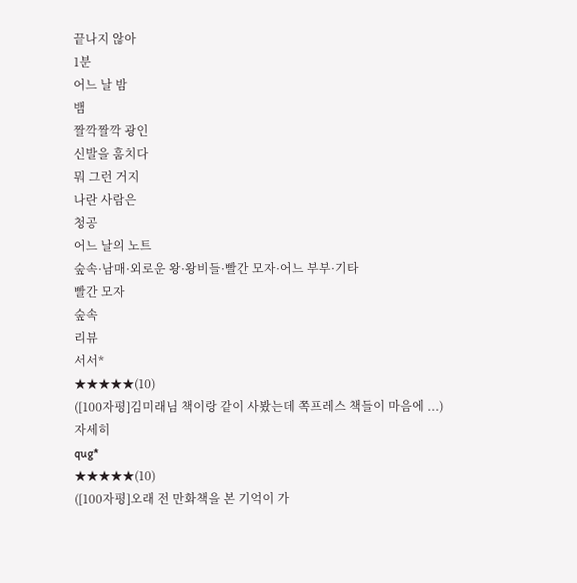끝나지 않아
1분
어느 날 밤
뱀
짤깍짤깍 광인
신발을 훔치다
뭐 그런 거지
나란 사람은
청공
어느 날의 노트
숲속·남매·외로운 왕·왕비들·빨간 모자·어느 부부·기타
빨간 모자
숲속
리뷰
서서*
★★★★★(10)
([100자평]김미래님 책이랑 같이 사봤는데 쪽프레스 책들이 마음에 ...)
자세히
qug*
★★★★★(10)
([100자평]오래 전 만화책을 본 기억이 가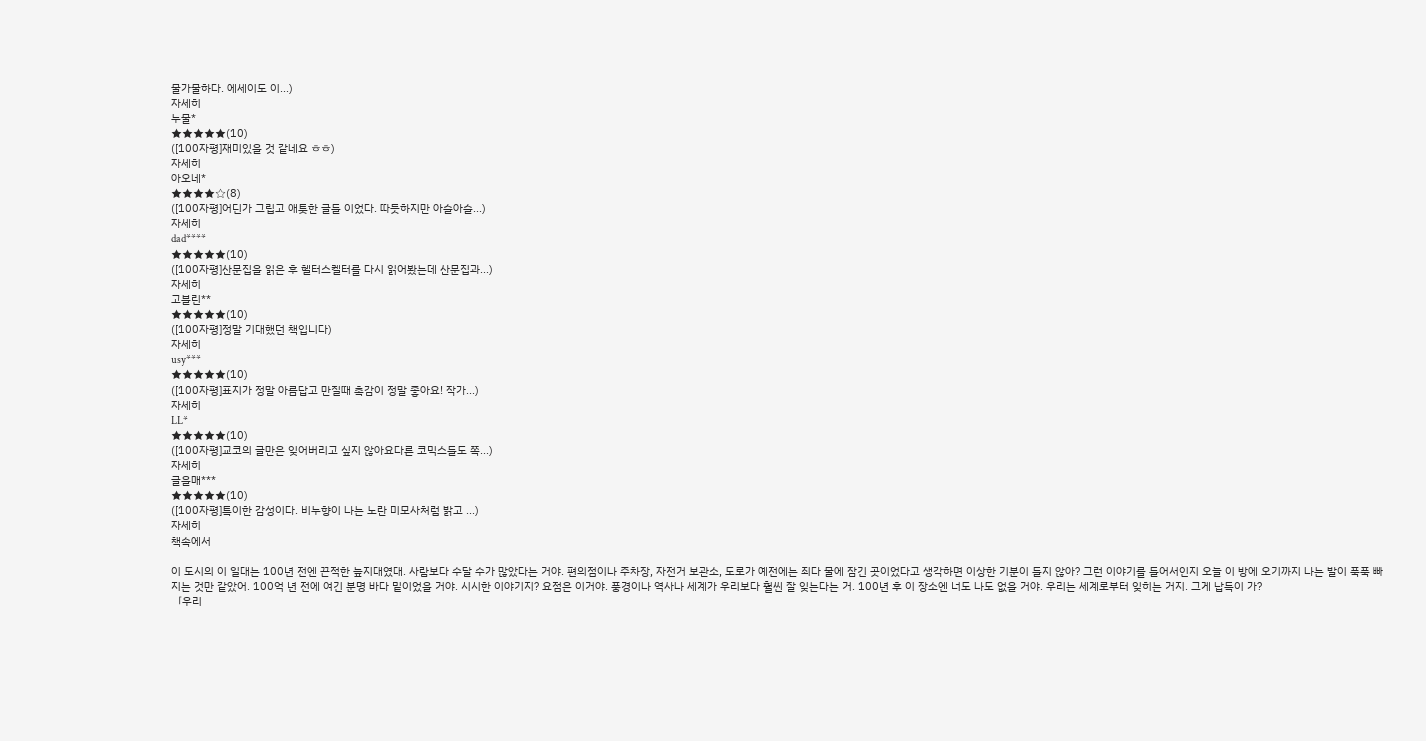물가물하다. 에세이도 이...)
자세히
누물*
★★★★★(10)
([100자평]재미있을 것 같네요 ㅎㅎ)
자세히
아오네*
★★★★☆(8)
([100자평]어딘가 그립고 애틋한 글들 이었다. 따듯하지만 아슬아슬...)
자세히
dad****
★★★★★(10)
([100자평]산문집을 읽은 후 헬터스켈터를 다시 읽어봤는데 산문집과...)
자세히
고블린**
★★★★★(10)
([100자평]정말 기대했던 책입니다)
자세히
usy***
★★★★★(10)
([100자평]표지가 정말 아름답고 만질때 촉감이 정말 좋아요! 작가...)
자세히
LL*
★★★★★(10)
([100자평]교코의 글만은 잊어버리고 싶지 않아요다른 코믹스들도 쪽...)
자세히
글을매***
★★★★★(10)
([100자평]특이한 감성이다. 비누향이 나는 노란 미모사처럼 밝고 ...)
자세히
책속에서

이 도시의 이 일대는 100년 전엔 끈적한 늪지대였대. 사람보다 수달 수가 많았다는 거야. 편의점이나 주차장, 자전거 보관소, 도로가 예전에는 죄다 물에 잠긴 곳이었다고 생각하면 이상한 기분이 들지 않아? 그런 이야기를 들어서인지 오늘 이 방에 오기까지 나는 발이 푹푹 빠지는 것만 같았어. 100억 년 전에 여긴 분명 바다 밑이었을 거야. 시시한 이야기지? 요점은 이거야. 풍경이나 역사나 세계가 우리보다 훨씬 잘 잊는다는 거. 100년 후 이 장소엔 너도 나도 없을 거야. 우리는 세계로부터 잊히는 거지. 그게 납득이 가?
「우리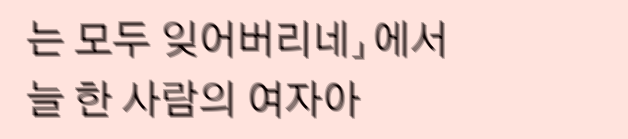는 모두 잊어버리네」에서
늘 한 사람의 여자아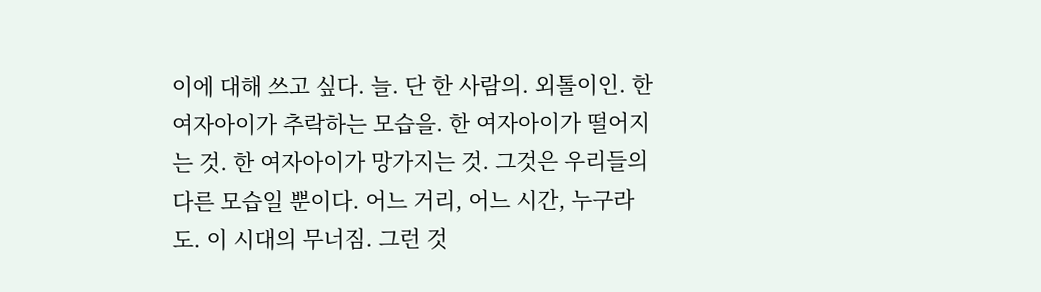이에 대해 쓰고 싶다. 늘. 단 한 사람의. 외톨이인. 한 여자아이가 추락하는 모습을. 한 여자아이가 떨어지는 것. 한 여자아이가 망가지는 것. 그것은 우리들의 다른 모습일 뿐이다. 어느 거리, 어느 시간, 누구라도. 이 시대의 무너짐. 그런 것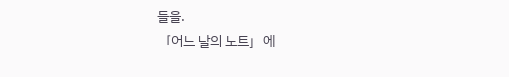들을.
「어느 날의 노트」에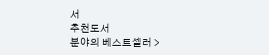서
추천도서
분야의 베스트셀러 >